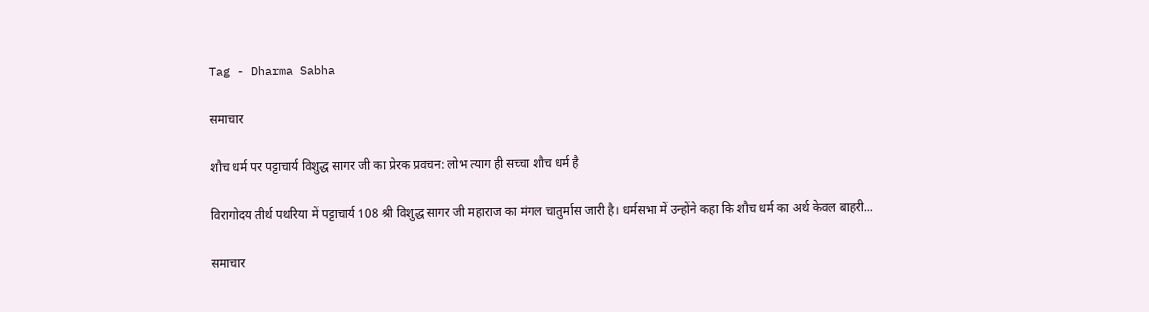Tag - Dharma Sabha

समाचार

शौच धर्म पर पट्टाचार्य विशुद्ध सागर जी का प्रेरक प्रवचन: लोभ त्याग ही सच्चा शौच धर्म है

विरागोदय तीर्थ पथरिया में पट्टाचार्य 108 श्री विशुद्ध सागर जी महाराज का मंगल चातुर्मास जारी है। धर्मसभा में उन्होंने कहा कि शौच धर्म का अर्थ केवल बाहरी...

समाचार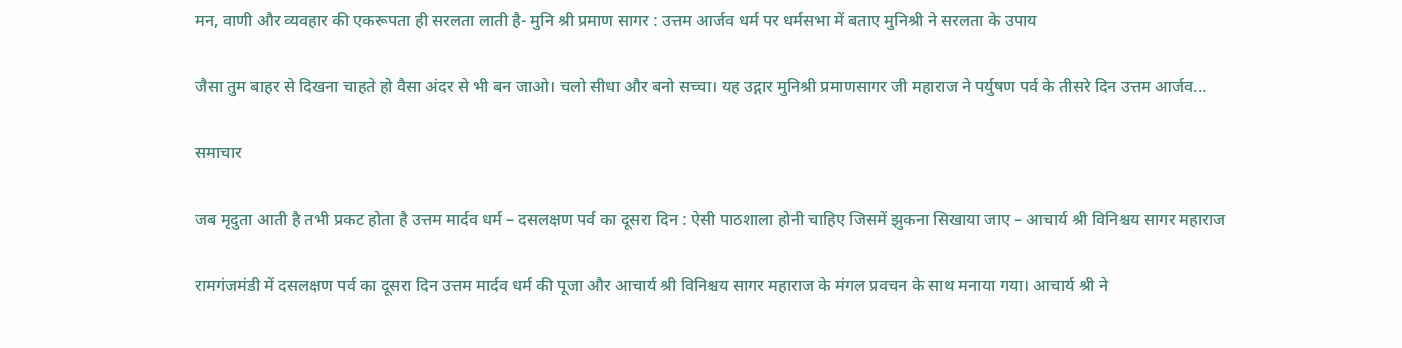मन, वाणी और व्यवहार की एकरूपता ही सरलता लाती है- मुनि श्री प्रमाण सागर : उत्तम आर्जव धर्म पर धर्मसभा में बताए मुनिश्री ने सरलता के उपाय

जैसा तुम बाहर से दिखना चाहते हो वैसा अंदर से भी बन जाओ। चलो सीधा और बनो सच्चा। यह उद्गार मुनिश्री प्रमाणसागर जी महाराज ने पर्युषण पर्व के तीसरे दिन उत्तम आर्जव...

समाचार

जब मृदुता आती है तभी प्रकट होता है उत्तम मार्दव धर्म – दसलक्षण पर्व का दूसरा दिन : ऐसी पाठशाला होनी चाहिए जिसमें झुकना सिखाया जाए – आचार्य श्री विनिश्चय सागर महाराज

रामगंजमंडी में दसलक्षण पर्व का दूसरा दिन उत्तम मार्दव धर्म की पूजा और आचार्य श्री विनिश्चय सागर महाराज के मंगल प्रवचन के साथ मनाया गया। आचार्य श्री ने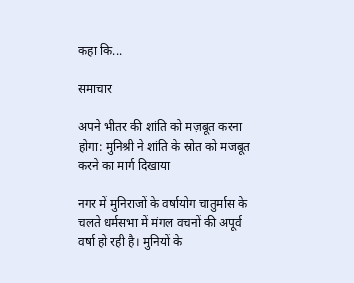कहा कि...

समाचार

अपने भीतर की शांति को मज़बूत करना होगा: मुनिश्री ने शांति के स्रोत को मजबूत करने का मार्ग दिखाया

नगर में मुनिराजों के वर्षायोग चातुर्मास के चलते धर्मसभा में मंगल वचनों की अपूर्व वर्षा हो रही है। मुनियों के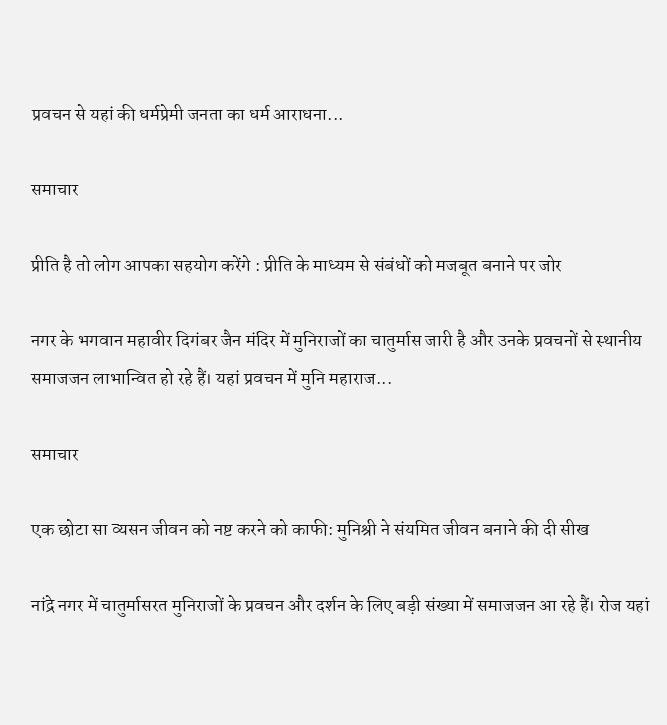प्रवचन से यहां की धर्मप्रेमी जनता का धर्म आराधना...

समाचार

प्रीति है तो लोग आपका सहयोग करेंगे : प्रीति के माध्यम से संबंधों को मजबूत बनाने पर जोर

नगर के भगवान महावीर दिगंबर जैन मंदिर में मुनिराजों का चातुर्मास जारी है और उनके प्रवचनों से स्थानीय समाजजन लाभान्वित हो रहे हैं। यहां प्रवचन में मुनि महाराज...

समाचार

एक छोटा सा व्यसन जीवन को नष्ट करने को काफी: मुनिश्री ने संयमित जीवन बनाने की दी सीख

नांद्रे नगर में चातुर्मासरत मुनिराजों के प्रवचन और दर्शन के लिए बड़ी संख्या में समाजजन आ रहे हैं। रोज यहां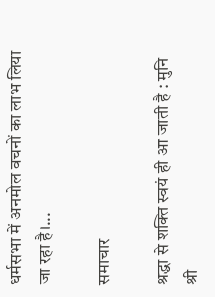धर्मसभा में अनमोल वचनों का लाभ लिया जा रहा है।...

समाचार

श्रद्धा से शक्ति स्वयं ही आ जाती है : मुनि श्री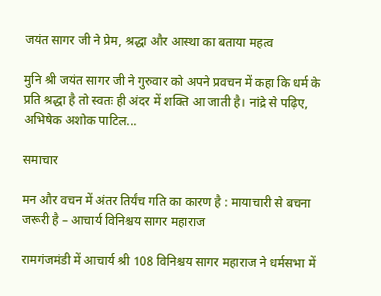जयंत सागर जी ने प्रेम, श्रद्धा और आस्था का बताया महत्व

मुनि श्री जयंत सागर जी ने गुरुवार को अपने प्रवचन में कहा कि धर्म के प्रति श्रद्धा है तो स्वतः ही अंदर में शक्ति आ जाती है। नांद्रे से पढ़िए, अभिषेक अशोक पाटिल...

समाचार

मन और वचन में अंतर तिर्यंच गति का कारण है : मायाचारी से बचना जरूरी है – आचार्य विनिश्चय सागर महाराज

रामगंजमंडी में आचार्य श्री 108 विनिश्चय सागर महाराज ने धर्मसभा में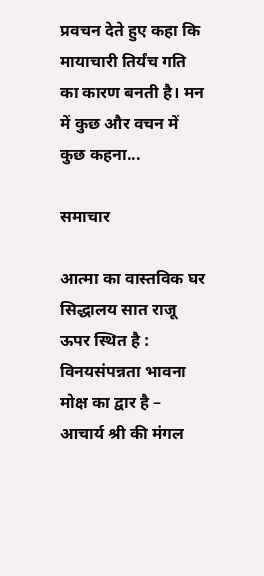प्रवचन देते हुए कहा कि मायाचारी तिर्यंच गति का कारण बनती है। मन में कुछ और वचन में कुछ कहना...

समाचार

आत्मा का वास्तविक घर सिद्धालय सात राजू ऊपर स्थित है : विनयसंपन्नता भावना मोक्ष का द्वार है – आचार्य श्री की मंगल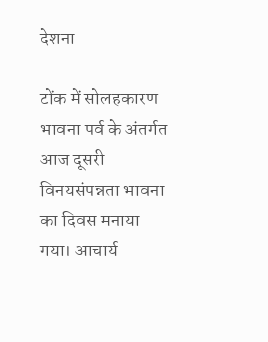देशना

टोंक में सोलहकारण भावना पर्व के अंतर्गत आज दूसरी विनयसंपन्नता भावना का दिवस मनाया गया। आचार्य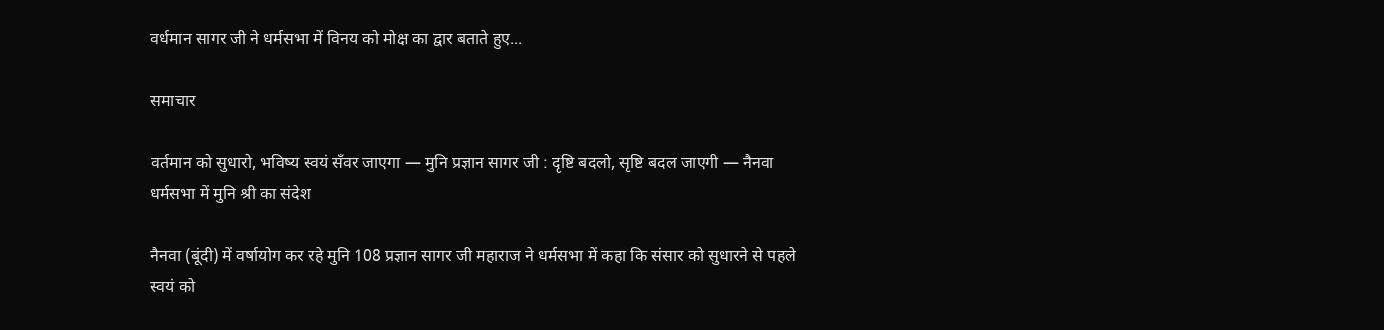वर्धमान सागर जी ने धर्मसभा में विनय को मोक्ष का द्वार बताते हुए...

समाचार

वर्तमान को सुधारो, भविष्य स्वयं सँवर जाएगा — मुनि प्रज्ञान सागर जी : दृष्टि बदलो, सृष्टि बदल जाएगी — नैनवा धर्मसभा में मुनि श्री का संदेश

नैनवा (बूंदी) में वर्षायोग कर रहे मुनि 108 प्रज्ञान सागर जी महाराज ने धर्मसभा में कहा कि संसार को सुधारने से पहले स्वयं को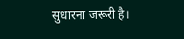सुधारना जरूरी है।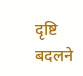दृष्टि बदलने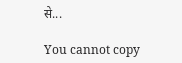से...

You cannot copy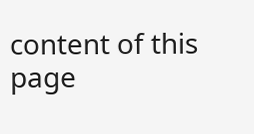content of this page